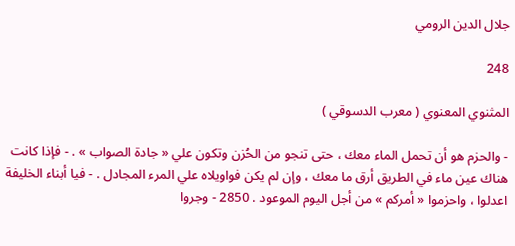جلال الدين الرومي

248

المثنوي المعنوي ( معرب الدسوقي )

- والحزم هو أن تحمل الماء معك ، حتى تنجو من الحُزن وتكون علي « جادة الصواب » . - فإذا كانت هناك عين ماء في الطريق أرق ما معك ، وإن لم يكن فواويلاه علي المرء المجادل . - فيا أبناء الخليفة اعدلوا ، واحزموا « أمركم » من أجل اليوم الموعود . 2850 - وجروا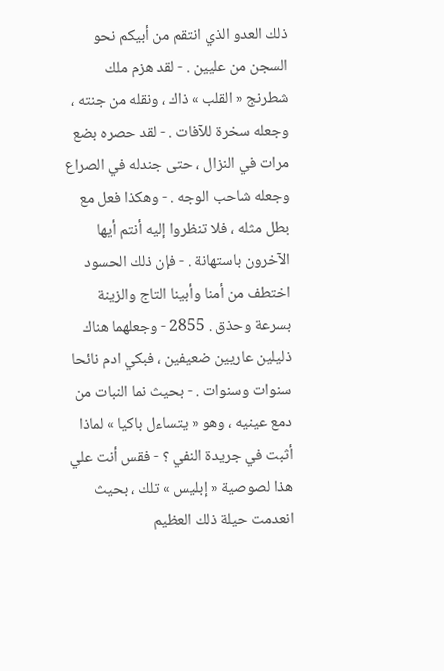ذلك العدو الذي انتقم من أبيكم نحو السجن من عليين . - لقد هزم ملك شطرنج « القلب » ذاك ، ونقله من جنته ، وجعله سخرة للآفات . - لقد حصره بضع مرات في النزال ، حتى جندله في الصراع وجعله شاحب الوجه . - وهكذا فعل مع بطل مثله ، فلا تنظروا إليه أنتم أيها الآخرون باستهانة . - فإن ذلك الحسود اختطف من أمنا وأبينا التاج والزينة بسرعة وحذق . 2855 - وجعلهما هناك ذليلين عاريين ضعيفين ، فبكي ادم نائحا سنوات وسنوات . - بحيث نما النبات من دمع عينيه ، وهو « يتساءل باكيا » لماذا أثبت في جريدة النفي ؟ - فقس أنت علي هذا لصوصية « إبليس » تلك ، بحيث انعدمت حيلة ذلك العظيم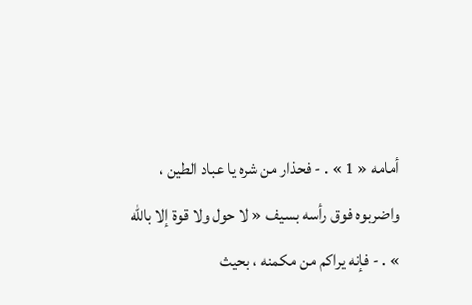أمامه « 1 » . - فحذار من شره يا عباد الطين ، واضربوه فوق رأسه بسيف « لا حول ولا قوة إلا باللّه » . - فإنه يراكم من مكمنه ، بحيث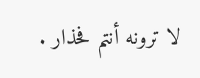لا ترونه أنتم فحذار .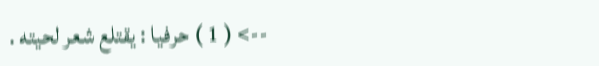--> ( 1 ) حرفيا : يقتلع شعر لحيته .